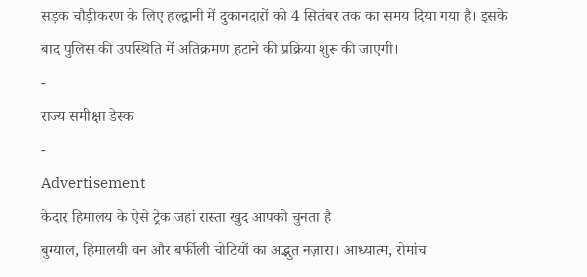सड़क चौड़ीकरण के लिए हल्द्वानी में दुकानदारों को 4 सितंबर तक का समय दिया गया है। इसके बाद पुलिस की उपस्थिति में अतिक्रमण हटाने की प्रक्रिया शुरू की जाएगी।
-
राज्य समीक्षा डेस्क
-
Advertisement
केदार हिमालय के ऐसे ट्रेक जहां रास्ता खुद आपको चुनता है
बुग्याल, हिमालयी वन और बर्फीली चोटियों का अद्भुत नज़ारा। आध्यात्म, रोमांच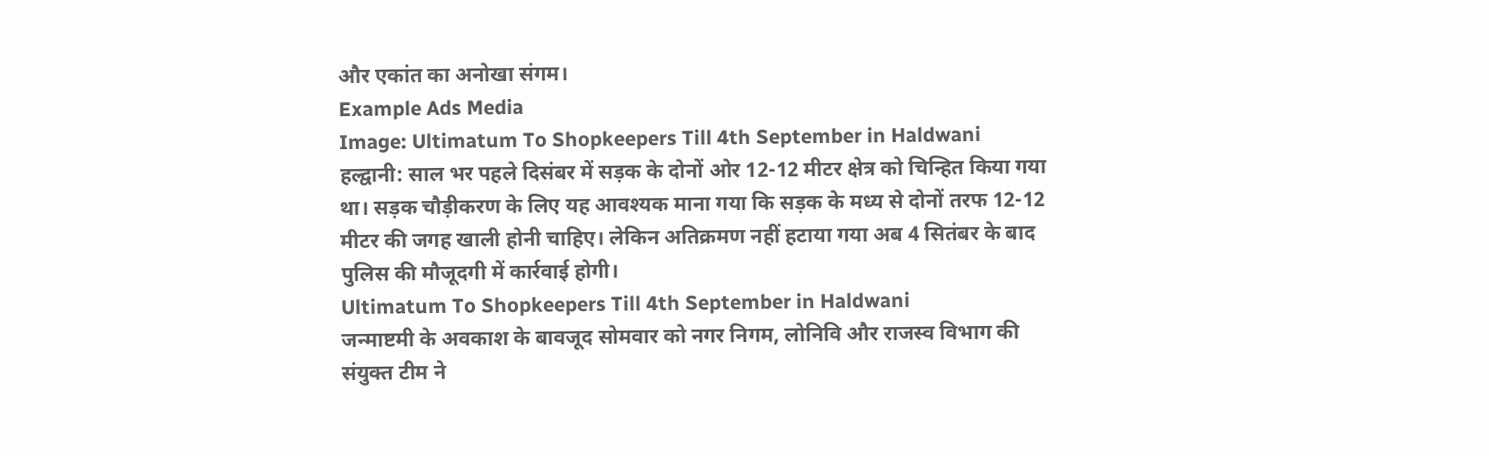और एकांत का अनोखा संगम।
Example Ads Media
Image: Ultimatum To Shopkeepers Till 4th September in Haldwani
हल्द्वानी: साल भर पहले दिसंबर में सड़क के दोनों ओर 12-12 मीटर क्षेत्र को चिन्हित किया गया था। सड़क चौड़ीकरण के लिए यह आवश्यक माना गया कि सड़क के मध्य से दोनों तरफ 12-12 मीटर की जगह खाली होनी चाहिए। लेकिन अतिक्रमण नहीं हटाया गया अब 4 सितंबर के बाद पुलिस की मौजूदगी में कार्रवाई होगी।
Ultimatum To Shopkeepers Till 4th September in Haldwani
जन्माष्टमी के अवकाश के बावजूद सोमवार को नगर निगम, लोनिवि और राजस्व विभाग की संयुक्त टीम ने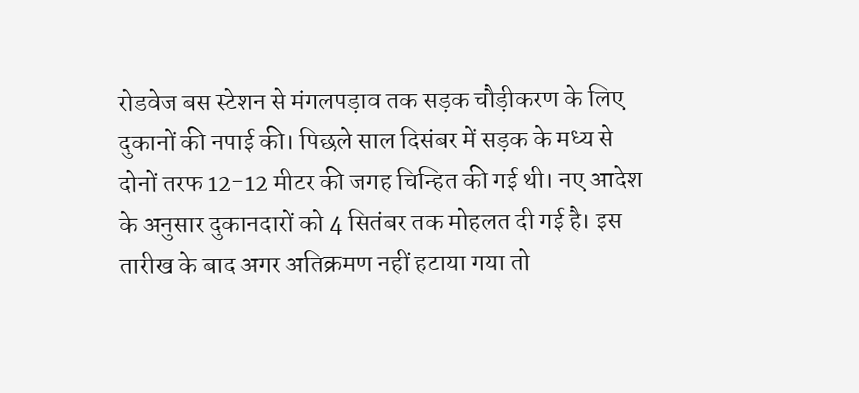रोडवेज बस स्टेशन से मंगलपड़ाव तक सड़क चौड़ीकरण के लिए दुकानों की नपाई की। पिछले साल दिसंबर में सड़क के मध्य से दोनों तरफ 12-12 मीटर की जगह चिन्हित की गई थी। नए आदेश के अनुसार दुकानदारों को 4 सितंबर तक मोहलत दी गई है। इस तारीख के बाद अगर अतिक्रमण नहीं हटाया गया तो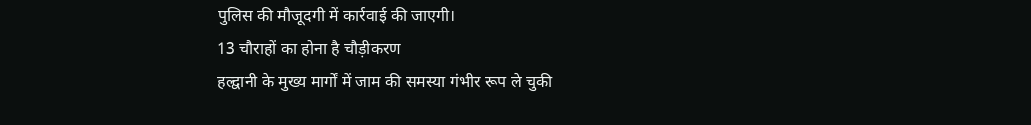पुलिस की मौजूदगी में कार्रवाई की जाएगी।
13 चौराहों का होना है चौड़ीकरण
हल्द्वानी के मुख्य मार्गों में जाम की समस्या गंभीर रूप ले चुकी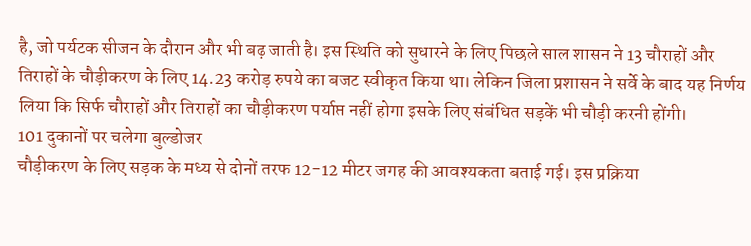है, जो पर्यटक सीजन के दौरान और भी बढ़ जाती है। इस स्थिति को सुधारने के लिए पिछले साल शासन ने 13 चौराहों और तिराहों के चौड़ीकरण के लिए 14.23 करोड़ रुपये का बजट स्वीकृत किया था। लेकिन जिला प्रशासन ने सर्वे के बाद यह निर्णय लिया कि सिर्फ चौराहों और तिराहों का चौड़ीकरण पर्याप्त नहीं होगा इसके लिए संबंधित सड़कें भी चौड़ी करनी होंगी।
101 दुकानों पर चलेगा बुल्डोजर
चौड़ीकरण के लिए सड़क के मध्य से दोनों तरफ 12-12 मीटर जगह की आवश्यकता बताई गई। इस प्रक्रिया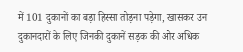में 101 दुकानों का बड़ा हिस्सा तोड़ना पड़ेगा, खासकर उन दुकानदारों के लिए जिनकी दुकानें सड़क की ओर अधिक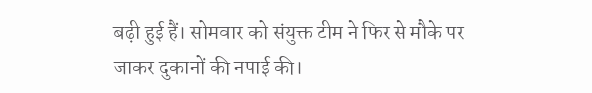बढ़ी हुई हैं। सोमवार को संयुक्त टीम ने फिर से मौके पर जाकर दुकानों की नपाई की।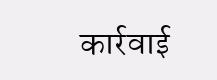कार्रवाई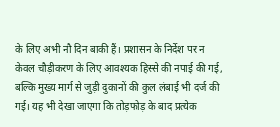के लिए अभी नौ दिन बाकी हैं। प्रशासन के निर्देश पर न केवल चौड़ीकरण के लिए आवश्यक हिस्से की नपाई की गई, बल्कि मुख्य मार्ग से जुड़ी दुकानों की कुल लंबाई भी दर्ज की गई। यह भी देखा जाएगा कि तोड़फोड़ के बाद प्रत्येक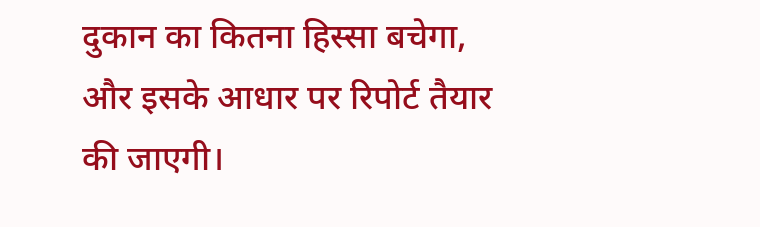दुकान का कितना हिस्सा बचेगा, और इसके आधार पर रिपोर्ट तैयार की जाएगी।